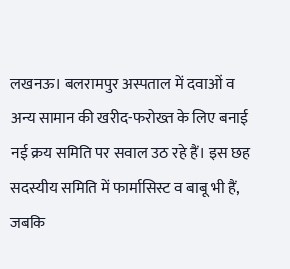लखनऊ। बलरामपुर अस्पताल में दवाओं व अन्य सामान की खरीद-फरोख्त के लिए बनाई नई क्रय समिति पर सवाल उठ रहे हैं। इस छह सदस्यीय समिति में फार्मासिस्ट व बाबू भी हैं, जबकि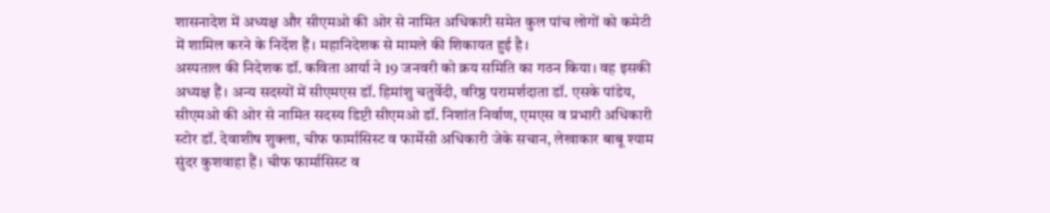शासनादेश में अध्यक्ष और सीएमओ की ओर से नामित अधिकारी समेत कुल पांच लोगों को कमेटी में शामिल करने के निर्देश हैं। महानिदेशक से मामले की शिकायत हुई है।
अस्पताल की निदेशक डॉ. कविता आर्या ने 19 जनवरी को क्रय समिति का गठन किया। वह इसकी अध्यक्ष हैं। अन्य सदस्यों में सीएमएस डॉ. हिमांशु चतुर्वेदी, वरिष्ठ परामर्शदाता डॉ. एसके पांडेय, सीएमओ की ओर से नामित सदस्य डिप्टी सीएमओ डॉ. निशांत निर्वाण, एमएस व प्रभारी अधिकारी स्टोर डॉ. देवाशीष शुक्ला, चीफ फार्मासिस्ट व फार्मेसी अधिकारी जेके सचान, लेखाकार बाबू श्याम सुंदर कुशवाहा हैं। चीफ फार्मासिस्ट व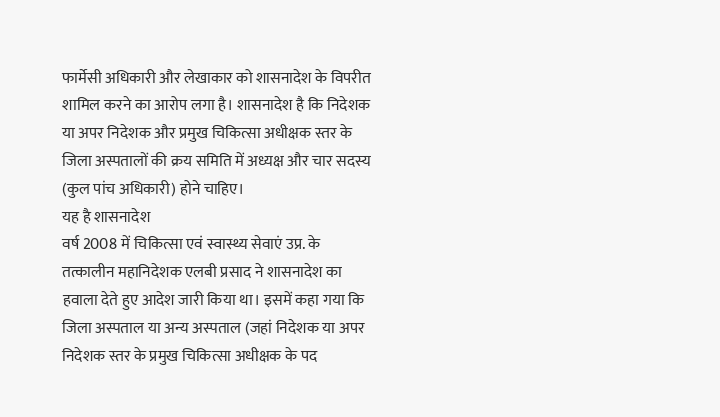फार्मेसी अधिकारी और लेखाकार को शासनादेश के विपरीत शामिल करने का आरोप लगा है। शासनादेश है कि निदेशक या अपर निदेशक और प्रमुख चिकित्सा अधीक्षक स्तर के जिला अस्पतालों की क्रय समिति में अध्यक्ष और चार सदस्य (कुल पांच अधिकारी) होने चाहिए।
यह है शासनादेश
वर्ष 2008 में चिकित्सा एवं स्वास्थ्य सेवाएं उप्र. के तत्कालीन महानिदेशक एलबी प्रसाद ने शासनादेश का हवाला देते हुए आदेश जारी किया था। इसमें कहा गया कि जिला अस्पताल या अन्य अस्पताल (जहां निदेशक या अपर निदेशक स्तर के प्रमुख चिकित्सा अधीक्षक के पद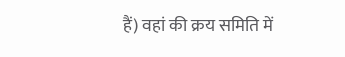हैं) वहां की क्रय समिति में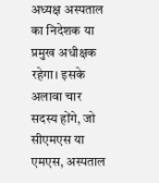अध्यक्ष अस्पताल का निदेशक या प्रमुख अधीक्षक रहेगा। इसके अलावा चार सदस्य होंगे, जो सीएमएस या एमएस, अस्पताल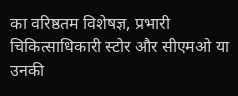का वरिष्ठतम विशेषज्ञ, प्रभारी चिकित्साधिकारी स्टोर और सीएमओ या उनकी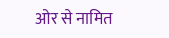ओर से नामित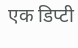एक डिप्टी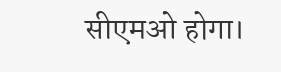सीएमओ होगा।